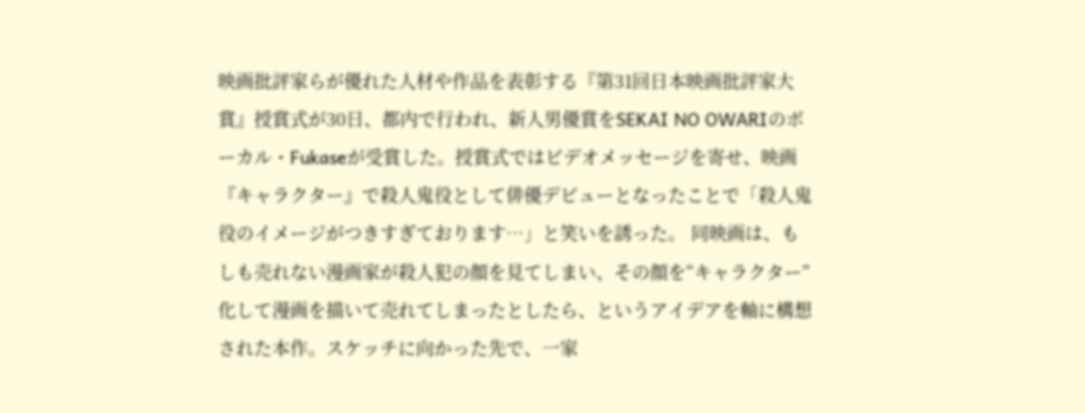映画批評家らが優れた人材や作品を表彰する『第31回日本映画批評家大賞』授賞式が30日、都内で行われ、新人男優賞をSEKAI NO OWARIのボーカル・Fukaseが受賞した。授賞式ではビデオメッセージを寄せ、映画『キャラクター』で殺人鬼役として俳優デビューとなったことで「殺人鬼役のイメージがつきすぎております…」と笑いを誘った。 同映画は、もしも売れない漫画家が殺人犯の顔を見てしまい、その顔を“キャラクター”化して漫画を描いて売れてしまったとしたら、というアイデアを軸に構想された本作。スケッチに向かった先で、一家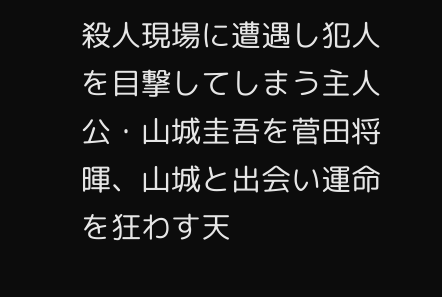殺人現場に遭遇し犯人を目撃してしまう主人公・山城圭吾を菅田将暉、山城と出会い運命を狂わす天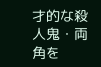才的な殺人鬼・両角を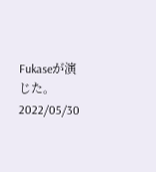Fukaseが演じた。
2022/05/30